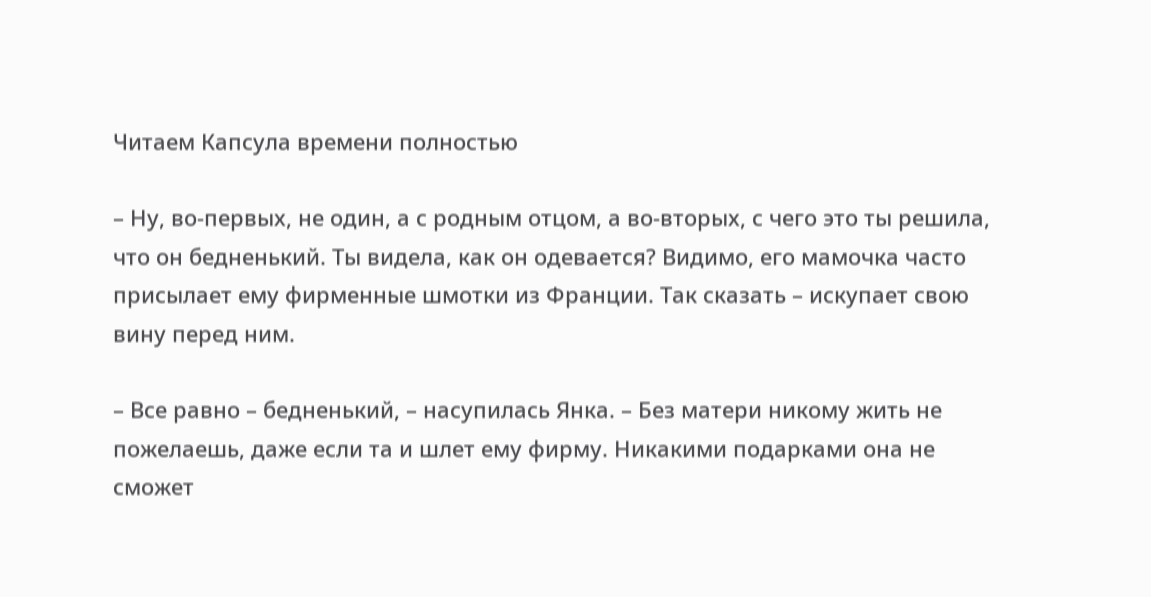Читаем Капсула времени полностью

– Ну, во-первых, не один, а с родным отцом, а во-вторых, с чего это ты решила, что он бедненький. Ты видела, как он одевается? Видимо, его мамочка часто присылает ему фирменные шмотки из Франции. Так сказать – искупает свою вину перед ним.

– Все равно – бедненький, – насупилась Янка. – Без матери никому жить не пожелаешь, даже если та и шлет ему фирму. Никакими подарками она не сможет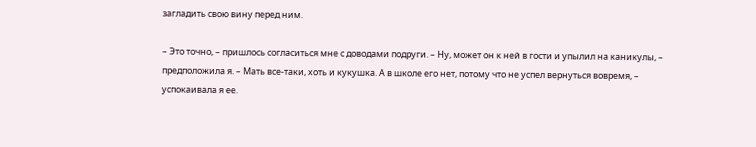загладить свою вину перед ним.

– Это точно, – пришлось согласиться мне с доводами подруги. – Ну, может он к ней в гости и упылил на каникулы, – предположила я. – Мать все-таки, хоть и кукушка. А в школе его нет, потому что не успел вернуться вовремя, – успокаивала я ее.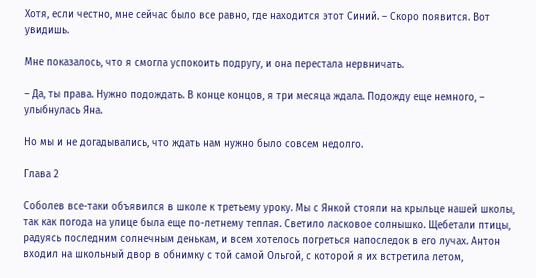Хотя, если честно, мне сейчас было все равно, где находится этот Синий. – Скоро появится. Вот увидишь.

Мне показалось, что я смогла успокоить подругу, и она перестала нервничать.

– Да, ты права. Нужно подождать. В конце концов, я три месяца ждала. Подожду еще немного, – улыбнулась Яна.

Но мы и не догадывались, что ждать нам нужно было совсем недолго.

Глава 2

Соболев все-таки объявился в школе к третьему уроку. Мы с Янкой стояли на крыльце нашей школы, так как погода на улице была еще по-летнему теплая. Светило ласковое солнышко. Щебетали птицы, радуясь последним солнечным денькам, и всем хотелось погреться напоследок в его лучах. Антон входил на школьный двор в обнимку с той самой Ольгой, с которой я их встретила летом,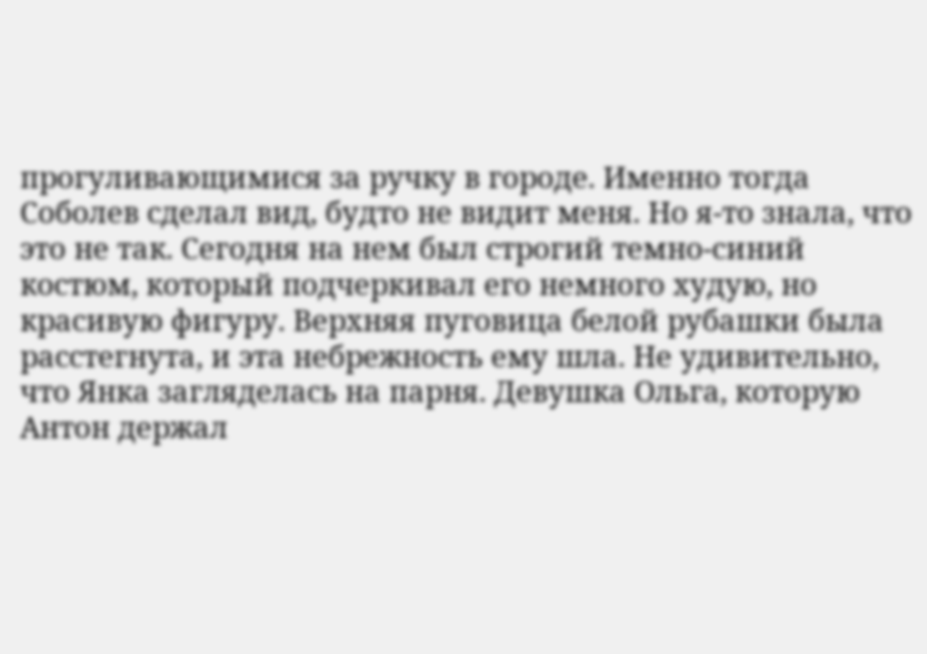прогуливающимися за ручку в городе. Именно тогда Соболев сделал вид, будто не видит меня. Но я-то знала, что это не так. Сегодня на нем был строгий темно-синий костюм, который подчеркивал его немного худую, но красивую фигуру. Верхняя пуговица белой рубашки была расстегнута, и эта небрежность ему шла. Не удивительно, что Янка загляделась на парня. Девушка Ольга, которую Антон держал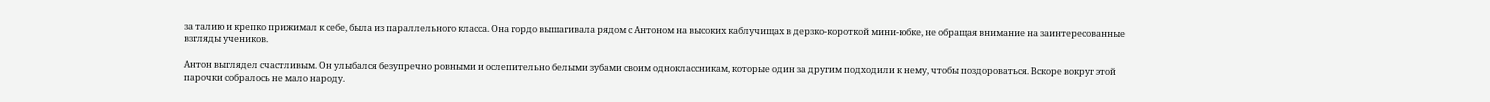за талию и крепко прижимал к себе, была из параллельного класса. Она гордо вышагивала рядом с Антоном на высоких каблучищах в дерзко-короткой мини-юбке, не обращая внимание на заинтересованные взгляды учеников.

Антон выглядел счастливым. Он улыбался безупречно ровными и ослепительно белыми зубами своим одноклассникам, которые один за другим подходили к нему, чтобы поздороваться. Вскоре вокруг этой парочки собралось не мало народу.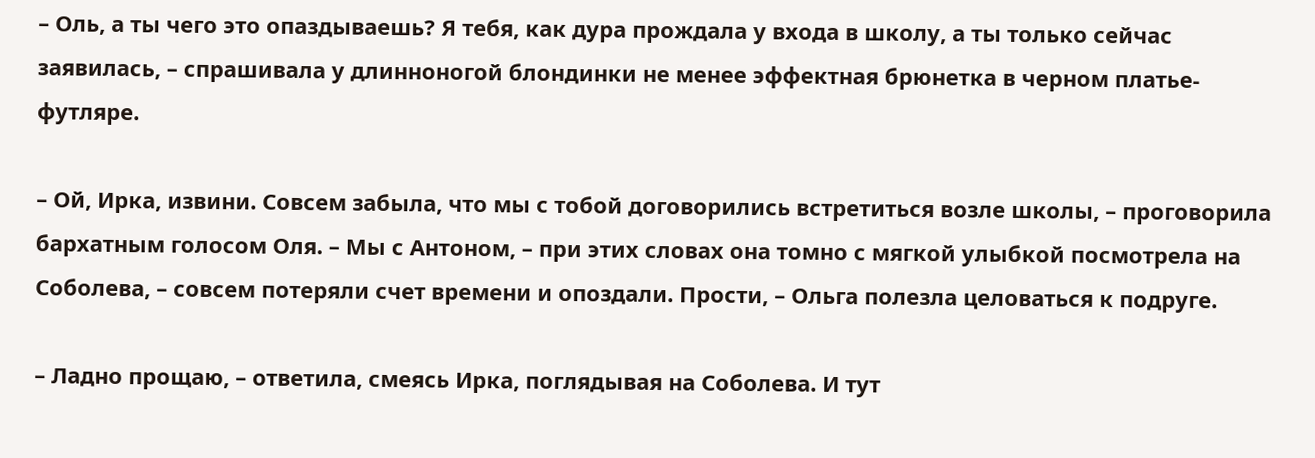– Оль, а ты чего это опаздываешь? Я тебя, как дура прождала у входа в школу, а ты только сейчас заявилась, – спрашивала у длинноногой блондинки не менее эффектная брюнетка в черном платье-футляре.

– Ой, Ирка, извини. Совсем забыла, что мы с тобой договорились встретиться возле школы, – проговорила бархатным голосом Оля. – Мы с Антоном, – при этих словах она томно с мягкой улыбкой посмотрела на Соболева, – совсем потеряли счет времени и опоздали. Прости, – Ольга полезла целоваться к подруге.

– Ладно прощаю, – ответила, смеясь Ирка, поглядывая на Соболева. И тут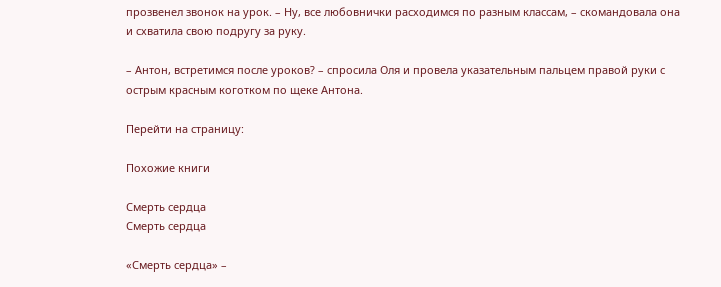прозвенел звонок на урок. – Ну, все любовнички расходимся по разным классам, – скомандовала она и схватила свою подругу за руку.

– Антон, встретимся после уроков? – спросила Оля и провела указательным пальцем правой руки с острым красным коготком по щеке Антона.

Перейти на страницу:

Похожие книги

Смерть сердца
Смерть сердца

«Смерть сердца» –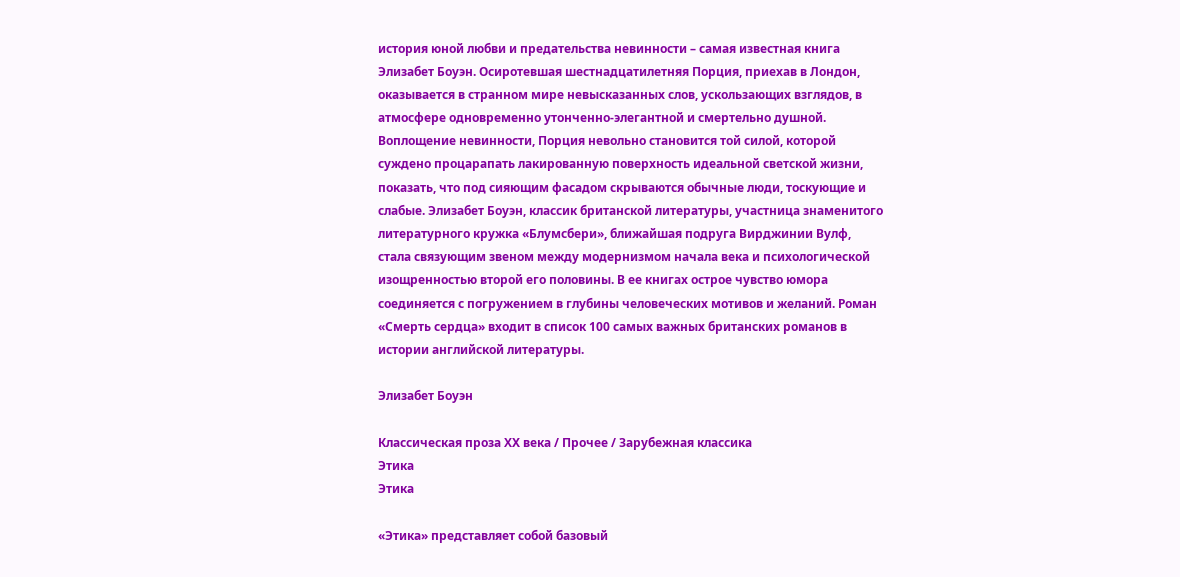история юной любви и предательства невинности – самая известная книга Элизабет Боуэн. Осиротевшая шестнадцатилетняя Порция, приехав в Лондон, оказывается в странном мире невысказанных слов, ускользающих взглядов, в атмосфере одновременно утонченно-элегантной и смертельно душной. Воплощение невинности, Порция невольно становится той силой, которой суждено процарапать лакированную поверхность идеальной светской жизни, показать, что под сияющим фасадом скрываются обычные люди, тоскующие и слабые. Элизабет Боуэн, классик британской литературы, участница знаменитого литературного кружка «Блумсбери», ближайшая подруга Вирджинии Вулф, стала связующим звеном между модернизмом начала века и психологической изощренностью второй его половины. В ее книгах острое чувство юмора соединяется с погружением в глубины человеческих мотивов и желаний. Роман «Смерть сердца» входит в список 100 самых важных британских романов в истории английской литературы.

Элизабет Боуэн

Классическая проза ХX века / Прочее / Зарубежная классика
Этика
Этика

«Этика» представляет собой базовый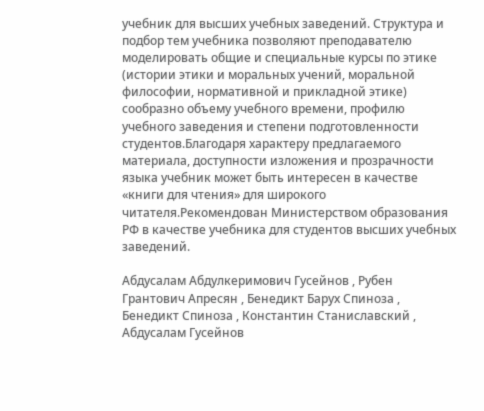учебник для высших учебных заведений. Структура и подбор тем учебника позволяют преподавателю моделировать общие и специальные курсы по этике (истории этики и моральных учений, моральной философии, нормативной и прикладной этике) сообразно объему учебного времени, профилю учебного заведения и степени подготовленности студентов.Благодаря характеру предлагаемого материала, доступности изложения и прозрачности языка учебник может быть интересен в качестве «книги для чтения» для широкого читателя.Рекомендован Министерством образования РФ в качестве учебника для студентов высших учебных заведений.

Абдусалам Абдулкеримович Гусейнов , Рубен Грантович Апресян , Бенедикт Барух Спиноза , Бенедикт Спиноза , Константин Станиславский , Абдусалам Гусейнов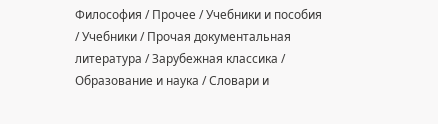Философия / Прочее / Учебники и пособия / Учебники / Прочая документальная литература / Зарубежная классика / Образование и наука / Словари и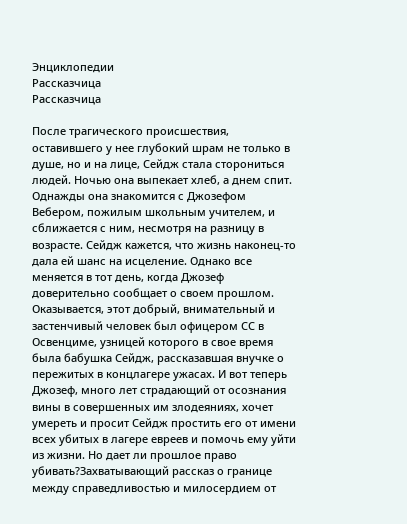Энциклопедии
Рассказчица
Рассказчица

После трагического происшествия, оставившего у нее глубокий шрам не только в душе, но и на лице, Сейдж стала сторониться людей. Ночью она выпекает хлеб, а днем спит. Однажды она знакомится с Джозефом Вебером, пожилым школьным учителем, и сближается с ним, несмотря на разницу в возрасте. Сейдж кажется, что жизнь наконец-то дала ей шанс на исцеление. Однако все меняется в тот день, когда Джозеф доверительно сообщает о своем прошлом. Оказывается, этот добрый, внимательный и застенчивый человек был офицером СС в Освенциме, узницей которого в свое время была бабушка Сейдж, рассказавшая внучке о пережитых в концлагере ужасах. И вот теперь Джозеф, много лет страдающий от осознания вины в совершенных им злодеяниях, хочет умереть и просит Сейдж простить его от имени всех убитых в лагере евреев и помочь ему уйти из жизни. Но дает ли прошлое право убивать?Захватывающий рассказ о границе между справедливостью и милосердием от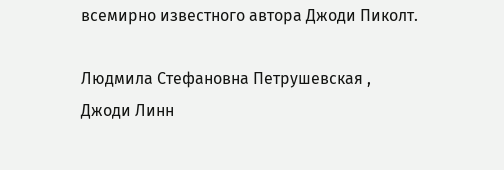всемирно известного автора Джоди Пиколт.

Людмила Стефановна Петрушевская , Джоди Линн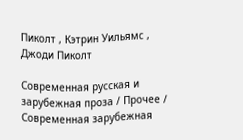Пиколт , Кэтрин Уильямс , Джоди Пиколт

Современная русская и зарубежная проза / Прочее / Современная зарубежная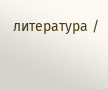литература /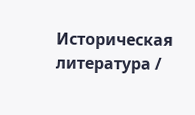Историческая литература /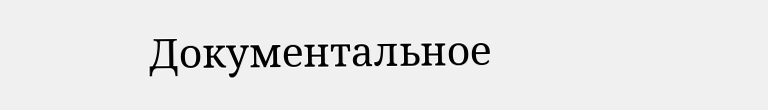Документальное